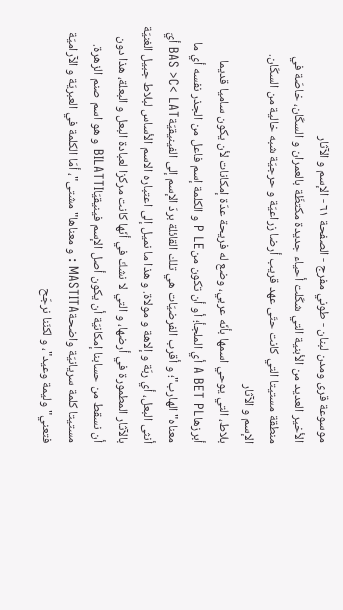موسوعة قرى ومدن لبنان - طوني مفرج - الصفحة ٦١ - الإسم و الآثار
الأخير العديد من الأبنية التي شكّلت أحياء جديدة مكتظّة بالعمران و السكّان، خاصّة في منطقة مستيتا التي كانت حتّى عهد قريب أرضا زراعيّة و حرجيّة شبه خالية من السكّان.
الإسم و الآثار
بلاط، التي يوحي اسمها بأنّه عربي، وضع له فريحة عدّة إمكانات لأن يكون ساميا قديما أبرزهاA BET PL أي الملجأ؛ أو أن تكون منP LE و الكلمة إسم فاعل من الجذر نفسه أي ما معناه" الهارب"؛ و أقرب الفرضيّات هي تلك القائلة بردّ الإسم إلى الفينيقيّةBAS >C< LAT أيّ أنثى البعل، أي ربّة و إلاهة و مولاة. و هذا ما نميل إلى اعتباره الاسم الأساس لبلاط جبيل الغنيّة بالآثار المطمورة في أرضها، و التي لا نشكّ في أنّها كانت مركزا لعبادة البعل و البعلة، هذا دون أن نسقط من حسابنا إمكانيّة أن يكون أصل الإسم فينيقيّاBILATTI و هو اسم صنم الزهرة.
مستيتا كلمة سريانيّة واضحةMASTITA : و معناها" مشتى"، أمّا الكلمة في العبريّة و الآراميّة فتعني" وليمة وعيد"، و لكنّنا نرجّح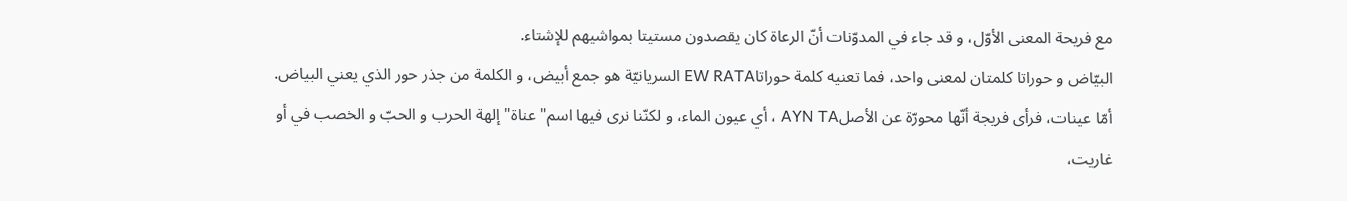مع فريحة المعنى الأوّل، و قد جاء في المدوّنات أنّ الرعاة كان يقصدون مستيتا بمواشيهم للإشتاء.
البيّاض و حوراتا كلمتان لمعنى واحد، فما تعنيه كلمة حوراتاEW RATA السريانيّة هو جمع أبيض، و الكلمة من جذر حور الذي يعني البياض.
أمّا عينات، فرأى فريجة أنّها محورّة عن الأصلAYN TA ، أي عيون الماء، و لكنّنا نرى فيها اسم" عناة" إلهة الحرب و الحبّ و الخصب في أو غاريت،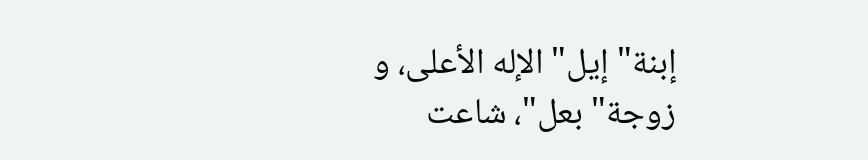إبنة" إيل" الإله الأعلى، و زوجة" بعل"، شاعت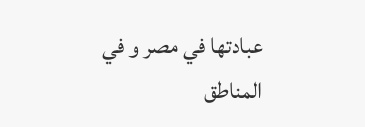عبادتها في مصر و في المناطق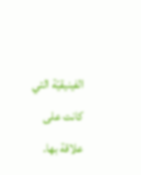الفينيقيّة التي كانت على علاقة بها.